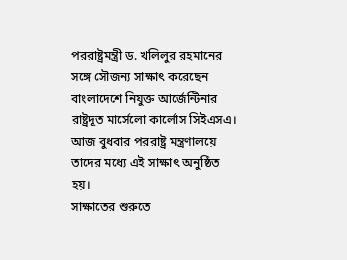পররাষ্ট্রমন্ত্রী ড. খলিলুর রহমানের সঙ্গে সৌজন্য সাক্ষাৎ করেছেন বাংলাদেশে নিযুক্ত আর্জেন্টিনার রাষ্ট্রদূত মার্সেলো কার্লোস সিইএসএ। আজ বুধবার পররাষ্ট্র মন্ত্রণালয়ে তাদের মধ্যে এই সাক্ষাৎ অনুষ্ঠিত হয়।
সাক্ষাতের শুরুতে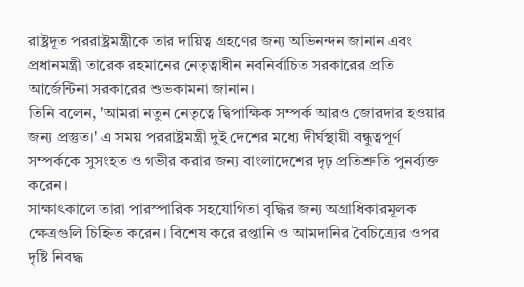রাষ্ট্রদূত পররাষ্ট্রমন্ত্রীকে তার দায়িত্ব গ্রহণের জন্য অভিনন্দন জানান এবং প্রধানমন্ত্রী তারেক রহমানের নেতৃত্বাধীন নবনির্বাচিত সরকারের প্রতি আর্জেন্টিনা সরকারের শুভকামনা জানান।
তিনি বলেন, 'আমরা নতুন নেতৃত্বে দ্বিপাক্ষিক সম্পর্ক আরও জোরদার হওয়ার জন্য প্রস্তুত।' এ সময় পররাষ্ট্রমন্ত্রী দুই দেশের মধ্যে দীর্ঘস্থায়ী বন্ধুত্বপূর্ণ সম্পর্ককে সুসংহত ও গভীর করার জন্য বাংলাদেশের দৃঢ় প্রতিশ্রুতি পুনর্ব্যক্ত করেন।
সাক্ষাৎকালে তারা পারস্পারিক সহযোগিতা বৃদ্ধির জন্য অগ্রাধিকারমূলক ক্ষেত্রগুলি চিহ্নিত করেন। বিশেষ করে রপ্তানি ও আমদানির বৈচিত্র্যের ওপর দৃষ্টি নিবদ্ধ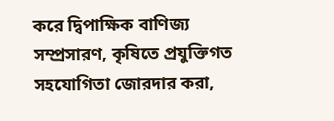করে দ্বিপাক্ষিক বাণিজ্য সম্প্রসারণ, কৃষিতে প্রযুক্তিগত সহযোগিতা জোরদার করা,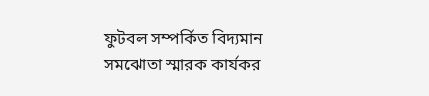ফুটবল সম্পর্কিত বিদ্যমান সমঝোতা স্মারক কার্যকর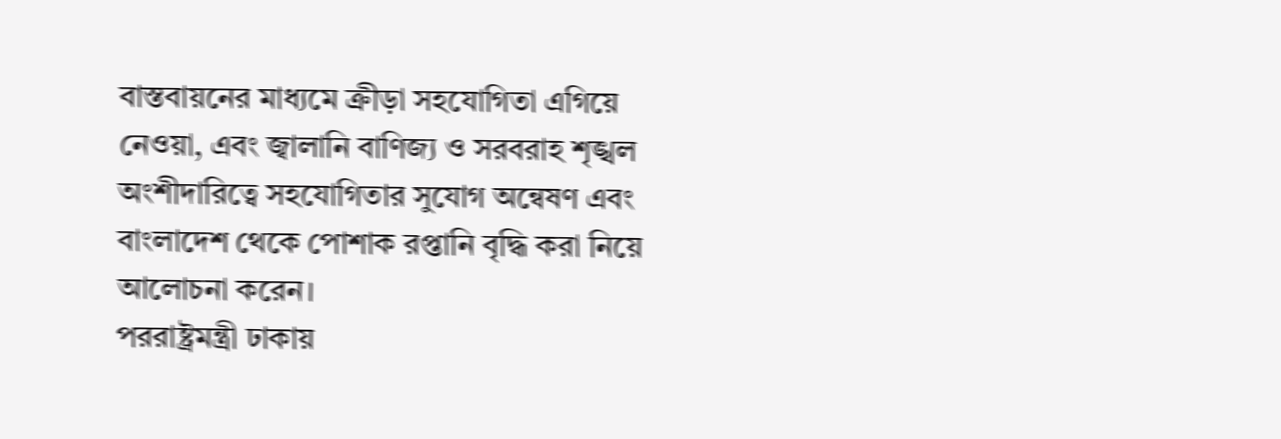বাস্তবায়নের মাধ্যমে ক্রীড়া সহযোগিতা এগিয়ে নেওয়া, এবং জ্বালানি বাণিজ্য ও সরবরাহ শৃঙ্খল অংশীদারিত্বে সহযোগিতার সুযোগ অন্বেষণ এবং বাংলাদেশ থেকে পোশাক রপ্তানি বৃদ্ধি করা নিয়ে আলোচনা করেন।
পররাষ্ট্রমন্ত্রী ঢাকায়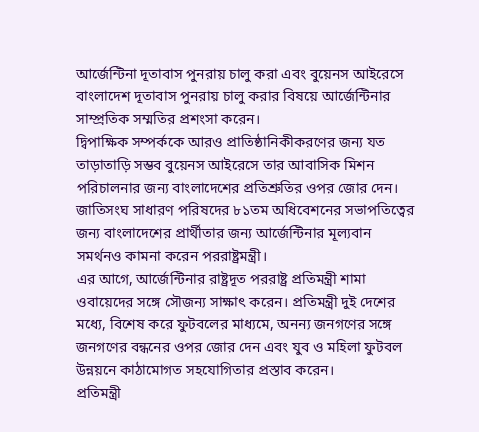আর্জেন্টিনা দূতাবাস পুনরায় চালু করা এবং বুয়েনস আইরেসে বাংলাদেশ দূতাবাস পুনরায় চালু করার বিষয়ে আর্জেন্টিনার সাম্প্রতিক সম্মতির প্রশংসা করেন।
দ্বিপাক্ষিক সম্পর্ককে আরও প্রাতিষ্ঠানিকীকরণের জন্য যত তাড়াতাড়ি সম্ভব বুয়েনস আইরেসে তার আবাসিক মিশন পরিচালনার জন্য বাংলাদেশের প্রতিশ্রুতির ওপর জোর দেন। জাতিসংঘ সাধারণ পরিষদের ৮১তম অধিবেশনের সভাপতিত্বের জন্য বাংলাদেশের প্রার্থীতার জন্য আর্জেন্টিনার মূল্যবান সমর্থনও কামনা করেন পররাষ্ট্রমন্ত্রী।
এর আগে, আর্জেন্টিনার রাষ্ট্রদূত পররাষ্ট্র প্রতিমন্ত্রী শামা ওবায়েদের সঙ্গে সৌজন্য সাক্ষাৎ করেন। প্রতিমন্ত্রী দুই দেশের মধ্যে, বিশেষ করে ফুটবলের মাধ্যমে, অনন্য জনগণের সঙ্গে জনগণের বন্ধনের ওপর জোর দেন এবং যুব ও মহিলা ফুটবল উন্নয়নে কাঠামোগত সহযোগিতার প্রস্তাব করেন।
প্রতিমন্ত্রী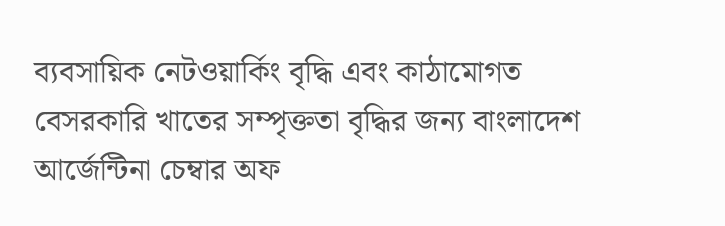ব্যবসায়িক নেটওয়ার্কিং বৃদ্ধি এবং কাঠামোগত বেসরকারি খাতের সম্পৃক্ততা বৃদ্ধির জন্য বাংলাদেশ আর্জেন্টিনা চেম্বার অফ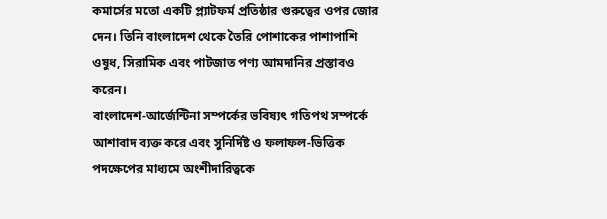কমার্সের মতো একটি প্ল্যাটফর্ম প্রতিষ্ঠার গুরুত্বের ওপর জোর দেন। তিনি বাংলাদেশ থেকে তৈরি পোশাকের পাশাপাশি ওষুধ, সিরামিক এবং পাটজাত পণ্য আমদানির প্রস্তাবও করেন।
বাংলাদেশ-আর্জেন্টিনা সম্পর্কের ভবিষ্যৎ গতিপথ সম্পর্কে আশাবাদ ব্যক্ত করে এবং সুনির্দিষ্ট ও ফলাফল-ভিত্তিক পদক্ষেপের মাধ্যমে অংশীদারিত্বকে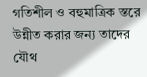গতিশীল ও বহুমাত্রিক স্তরে উন্নীত করার জন্য তাদের যৌথ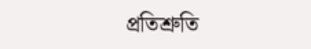প্রতিশ্রুতি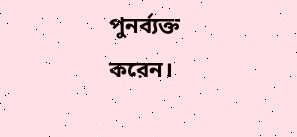পুনর্ব্যক্ত করেন।